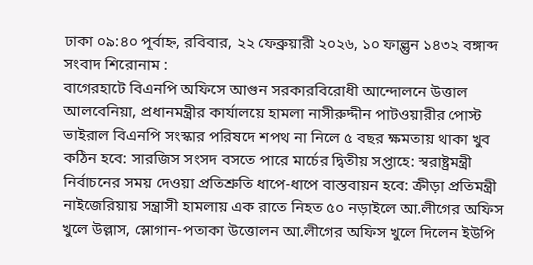ঢাকা ০৯:৪০ পূর্বাহ্ন, রবিবার, ২২ ফেব্রুয়ারী ২০২৬, ১০ ফাল্গুন ১৪৩২ বঙ্গাব্দ
সংবাদ শিরোনাম :
বাগেরহাটে বিএনপি অফিসে আগুন সরকারবিরোধী আন্দোলনে উত্তাল আলবেনিয়া, প্রধানমন্ত্রীর কার্যালয়ে হামলা নাসীরুদ্দীন পাটওয়ারীর পোস্ট ভাইরাল বিএনপি সংস্কার পরিষদে শপথ না নিলে ৫ বছর ক্ষমতায় থাকা খুব কঠিন হবে: সারজিস সংসদ বসতে পারে মার্চের দ্বিতীয় সপ্তাহে: স্বরাষ্ট্রমন্ত্রী নির্বাচনের সময় দেওয়া প্রতিশ্রুতি ধাপে-ধাপে বাস্তবায়ন হবে: ক্রীড়া প্রতিমন্ত্রী নাইজেরিয়ায় সন্ত্রাসী হামলায় এক রাতে নিহত ৫০ নড়াইলে আ.লীগের অফিস খুলে উল্লাস, স্লোগান-পতাকা উত্তোলন আ.লীগের অফিস খুলে দিলেন ইউপি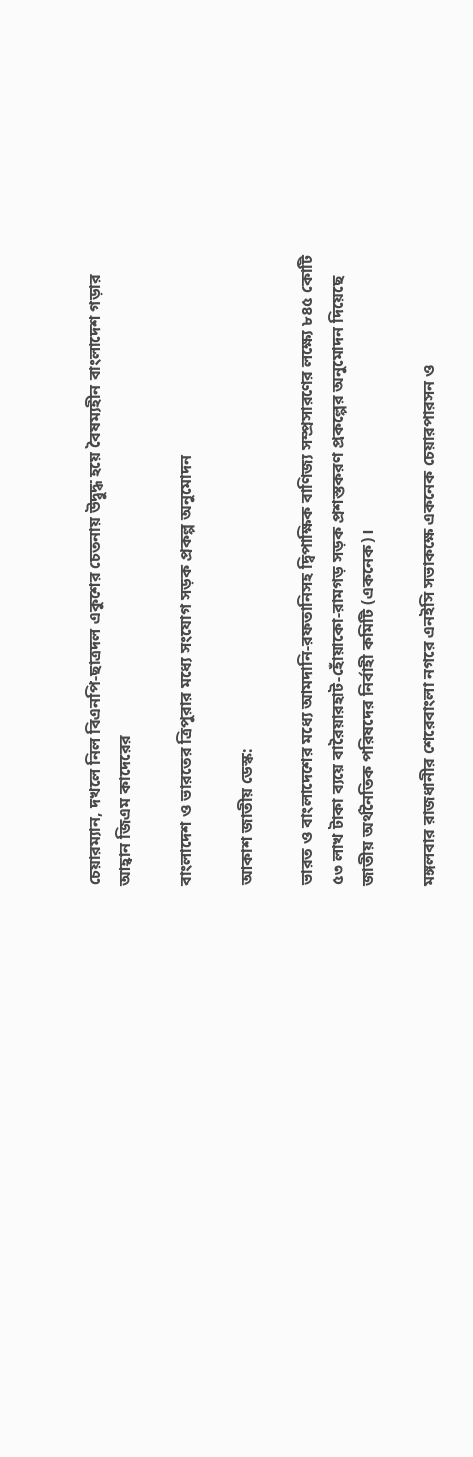চেয়ারম্যান, দখলে নিল বিএনপি-ছাত্রদল একুশের চেতনায় উদ্বুদ্ধ হয়ে বৈষম্যহীন বাংলাদেশ গড়ার আহ্বান জিএম কাদেরের

বাংলাদেশ ও ভারতের ত্রিপুরার মধ্যে সংযোগ সড়ক প্রকল্প অনুমোদন

আকাশ জাতীয় ডেস্ক:

ভারত ও বাংলাদেশের মধ্যে আমদানি-রফতানিসহ দ্বিপাক্ষিক বাণিজ্য সম্প্রসারণের লক্ষ্যে ৮৪৫ কোটি ৫৩ লাখ টাকা ব্যয়ে বারৈয়ারহাট-হোঁয়াকো-রামগড় সড়ক প্রশস্তকরণ প্রকল্পের অনুমোদন দিয়েছে জাতীয় অর্থনৈতিক পরিষদের নির্বাহী কমিটি (একনেক)।

মঙ্গলবার রাজধানীর শেরেবাংলা নগরে এনইসি সভাকক্ষে একনেক চেয়ারপারসন ও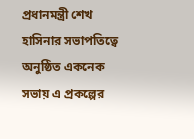প্রধানমন্ত্রী শেখ হাসিনার সভাপতিত্বে অনুষ্ঠিত একনেক সভায় এ প্রকল্পের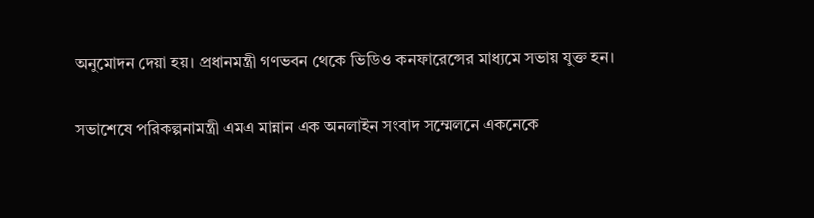অনুমোদন দেয়া হয়। প্রধানমন্ত্রী গণভবন থেকে ভিডিও কনফারেন্সের মাধ্যমে সভায় যুক্ত হন।

সভাশেষে পরিকল্পনামন্ত্রী এমএ মান্নান এক অনলাইন সংবাদ সম্মেলনে একনেকে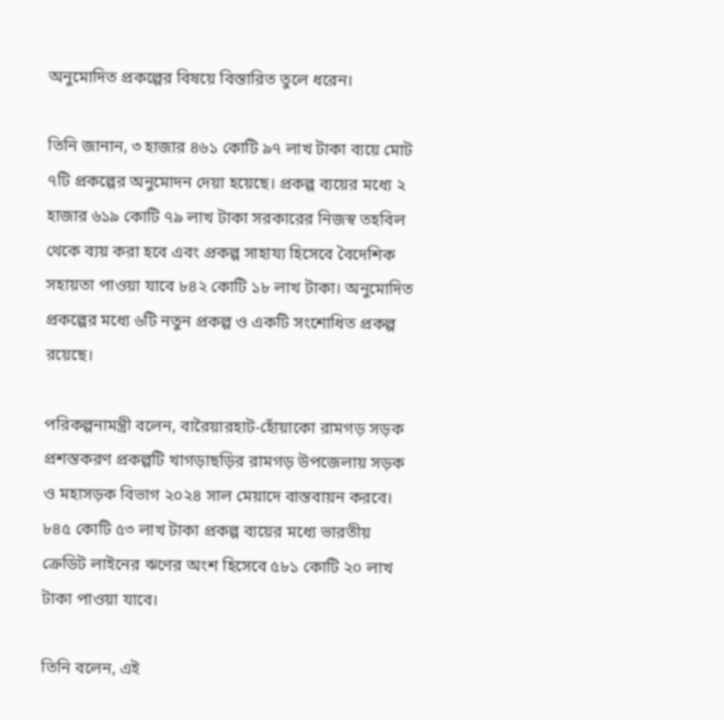অনুমোদিত প্রকল্পের বিষয়ে বিস্তারিত তুলে ধরেন।

তিনি জানান, ৩ হাজার ৪৬১ কোটি ৯৭ লাখ টাকা ব্যয়ে মোট ৭টি প্রকল্পের অনুমোদন দেয়া হয়েছে। প্রকল্প ব্যয়ের মধ্যে ২ হাজার ৬১৯ কোটি ৭৯ লাখ টাকা সরকারের নিজস্ব তহবিল থেকে ব্যয় করা হবে এবং প্রকল্প সাহায্য হিসেবে বৈদেশিক সহায়তা পাওয়া যাবে ৮৪২ কোটি ১৮ লাখ টাকা। অনুমোদিত প্রকল্পের মধ্যে ৬টি নতুন প্রকল্প ও একটি সংশোধিত প্রকল্প রয়েছে।

পরিকল্পনামন্ত্রী বলেন, বারৈয়ারহাট-হোঁয়াকো রামগড় সড়ক প্রশস্তকরণ প্রকল্পটি খাগড়াছড়ির রামগড় উপজেলায় সড়ক ও মহাসড়ক বিভাগ ২০২৪ সাল মেয়াদে বাস্তবায়ন করবে। ৮৪৫ কোটি ৫৩ লাখ টাকা প্রকল্প ব্যয়ের মধ্যে ভারতীয় ক্রেডিট লাইনের ঋণের অংশ হিসেবে ৫৮১ কোটি ২০ লাখ টাকা পাওয়া যাবে।

তিনি বলেন, এই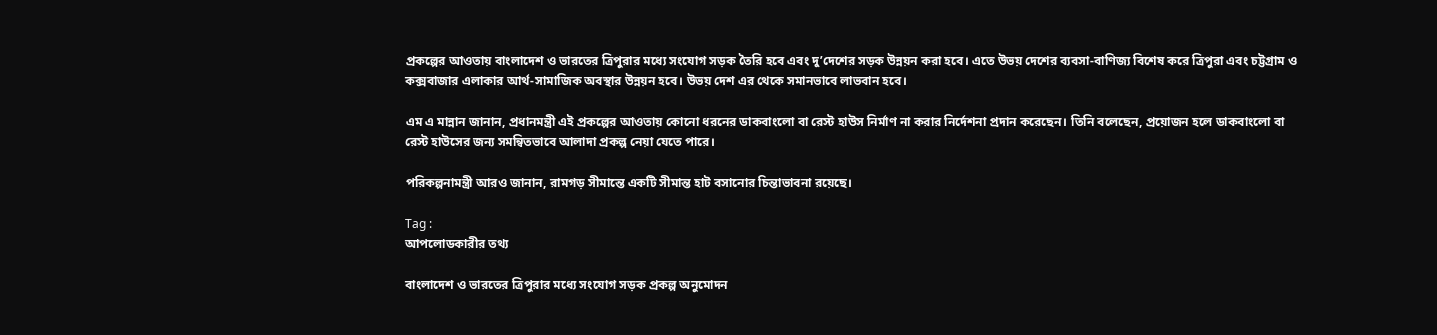প্রকল্পের আওতায় বাংলাদেশ ও ভারতের ত্রিপুরার মধ্যে সংযোগ সড়ক তৈরি হবে এবং দু’দেশের সড়ক উন্নয়ন করা হবে। এতে উভয় দেশের ব্যবসা-বাণিজ্য বিশেষ করে ত্রিপুরা এবং চট্টগ্রাম ও কক্সবাজার এলাকার আর্থ-সামাজিক অবস্থার উন্নয়ন হবে। উভয় দেশ এর থেকে সমানভাবে লাভবান হবে।

এম এ মান্নান জানান, প্রধানমন্ত্রী এই প্রকল্পের আওতায় কোনো ধরনের ডাকবাংলো বা রেস্ট হাউস নির্মাণ না করার নির্দেশনা প্রদান করেছেন। তিনি বলেছেন, প্রয়োজন হলে ডাকবাংলো বা রেস্ট হাউসের জন্য সমন্বিতভাবে আলাদা প্রকল্প নেয়া যেতে পারে।

পরিকল্পনামন্ত্রী আরও জানান, রামগড় সীমান্তে একটি সীমান্ত হাট বসানোর চিন্তাভাবনা রয়েছে।

Tag :
আপলোডকারীর তথ্য

বাংলাদেশ ও ভারতের ত্রিপুরার মধ্যে সংযোগ সড়ক প্রকল্প অনুমোদন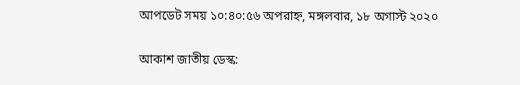আপডেট সময় ১০:৪০:৫৬ অপরাহ্ন, মঙ্গলবার, ১৮ অগাস্ট ২০২০

আকাশ জাতীয় ডেস্ক: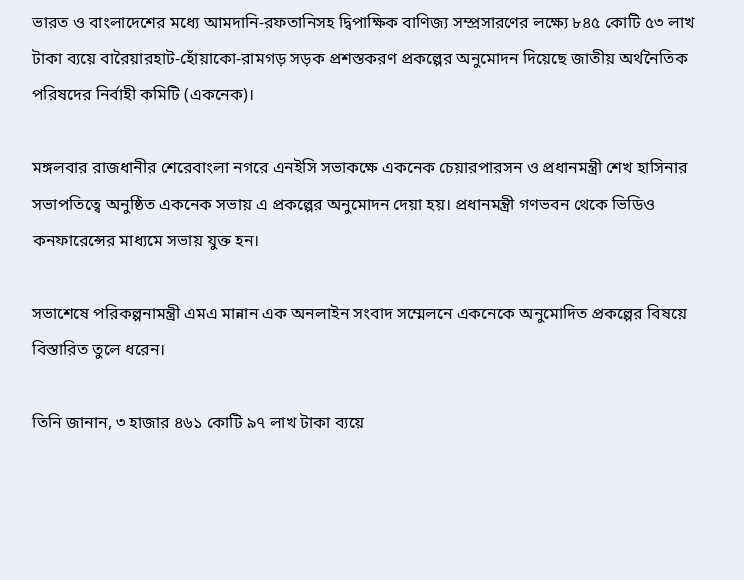ভারত ও বাংলাদেশের মধ্যে আমদানি-রফতানিসহ দ্বিপাক্ষিক বাণিজ্য সম্প্রসারণের লক্ষ্যে ৮৪৫ কোটি ৫৩ লাখ টাকা ব্যয়ে বারৈয়ারহাট-হোঁয়াকো-রামগড় সড়ক প্রশস্তকরণ প্রকল্পের অনুমোদন দিয়েছে জাতীয় অর্থনৈতিক পরিষদের নির্বাহী কমিটি (একনেক)।

মঙ্গলবার রাজধানীর শেরেবাংলা নগরে এনইসি সভাকক্ষে একনেক চেয়ারপারসন ও প্রধানমন্ত্রী শেখ হাসিনার সভাপতিত্বে অনুষ্ঠিত একনেক সভায় এ প্রকল্পের অনুমোদন দেয়া হয়। প্রধানমন্ত্রী গণভবন থেকে ভিডিও কনফারেন্সের মাধ্যমে সভায় যুক্ত হন।

সভাশেষে পরিকল্পনামন্ত্রী এমএ মান্নান এক অনলাইন সংবাদ সম্মেলনে একনেকে অনুমোদিত প্রকল্পের বিষয়ে বিস্তারিত তুলে ধরেন।

তিনি জানান, ৩ হাজার ৪৬১ কোটি ৯৭ লাখ টাকা ব্যয়ে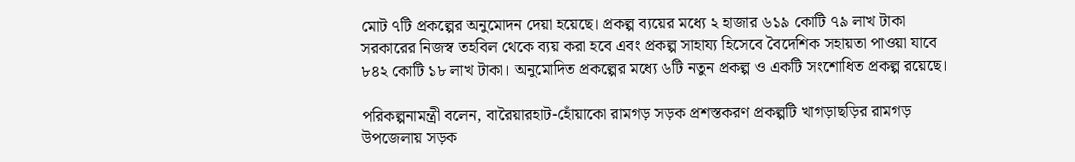মোট ৭টি প্রকল্পের অনুমোদন দেয়া হয়েছে। প্রকল্প ব্যয়ের মধ্যে ২ হাজার ৬১৯ কোটি ৭৯ লাখ টাকা সরকারের নিজস্ব তহবিল থেকে ব্যয় করা হবে এবং প্রকল্প সাহায্য হিসেবে বৈদেশিক সহায়তা পাওয়া যাবে ৮৪২ কোটি ১৮ লাখ টাকা। অনুমোদিত প্রকল্পের মধ্যে ৬টি নতুন প্রকল্প ও একটি সংশোধিত প্রকল্প রয়েছে।

পরিকল্পনামন্ত্রী বলেন, বারৈয়ারহাট-হোঁয়াকো রামগড় সড়ক প্রশস্তকরণ প্রকল্পটি খাগড়াছড়ির রামগড় উপজেলায় সড়ক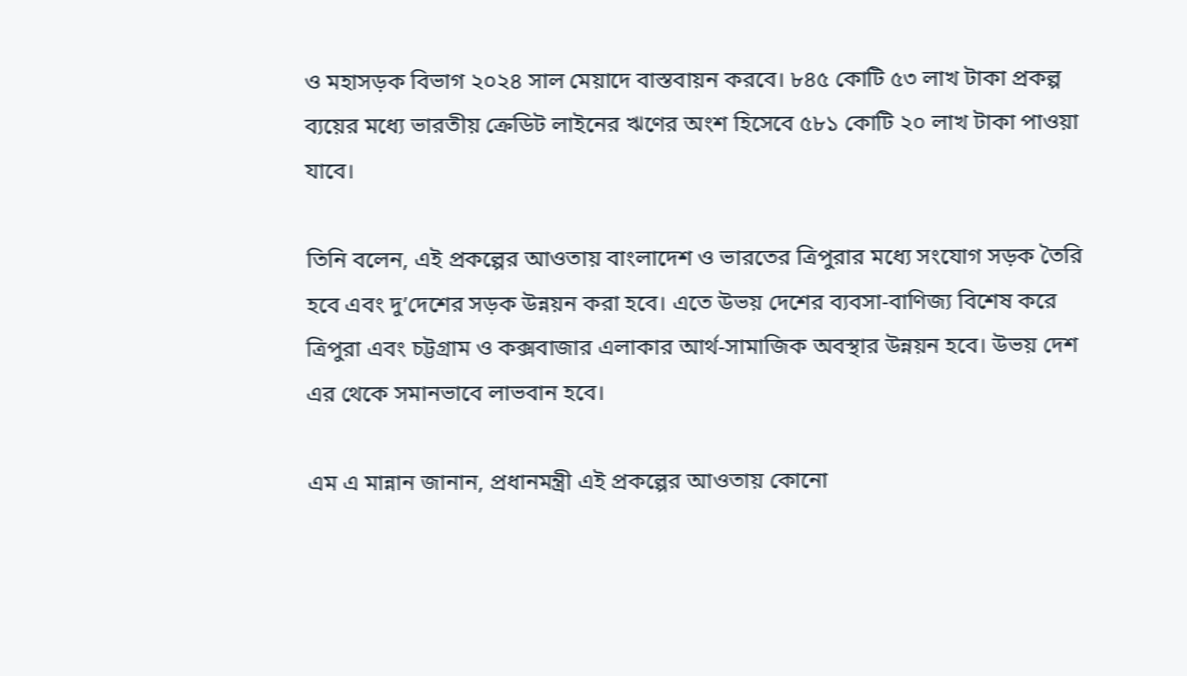ও মহাসড়ক বিভাগ ২০২৪ সাল মেয়াদে বাস্তবায়ন করবে। ৮৪৫ কোটি ৫৩ লাখ টাকা প্রকল্প ব্যয়ের মধ্যে ভারতীয় ক্রেডিট লাইনের ঋণের অংশ হিসেবে ৫৮১ কোটি ২০ লাখ টাকা পাওয়া যাবে।

তিনি বলেন, এই প্রকল্পের আওতায় বাংলাদেশ ও ভারতের ত্রিপুরার মধ্যে সংযোগ সড়ক তৈরি হবে এবং দু’দেশের সড়ক উন্নয়ন করা হবে। এতে উভয় দেশের ব্যবসা-বাণিজ্য বিশেষ করে ত্রিপুরা এবং চট্টগ্রাম ও কক্সবাজার এলাকার আর্থ-সামাজিক অবস্থার উন্নয়ন হবে। উভয় দেশ এর থেকে সমানভাবে লাভবান হবে।

এম এ মান্নান জানান, প্রধানমন্ত্রী এই প্রকল্পের আওতায় কোনো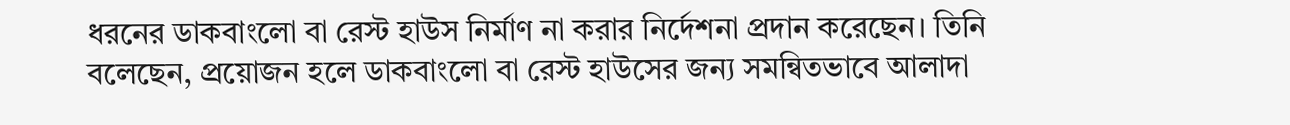ধরনের ডাকবাংলো বা রেস্ট হাউস নির্মাণ না করার নির্দেশনা প্রদান করেছেন। তিনি বলেছেন, প্রয়োজন হলে ডাকবাংলো বা রেস্ট হাউসের জন্য সমন্বিতভাবে আলাদা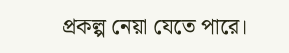প্রকল্প নেয়া যেতে পারে।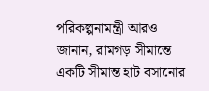পরিকল্পনামন্ত্রী আরও জানান, রামগড় সীমান্তে একটি সীমান্ত হাট বসানোর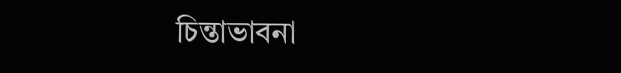চিন্তাভাবনা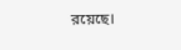রয়েছে।